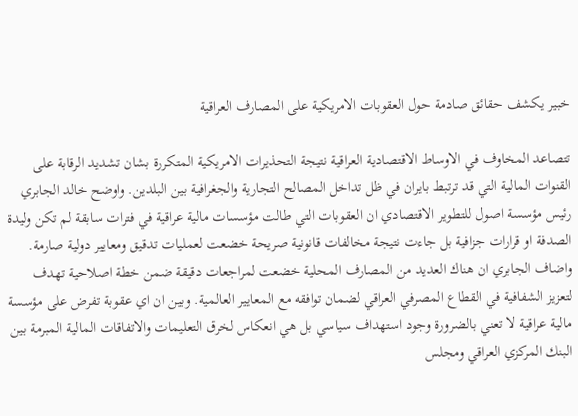خبير يكشف حقائق صادمة حول العقوبات الامريكية على المصارف العراقية

تتصاعد المخاوف في الاوساط الاقتصادية العراقية نتيجة التحذيرات الامريكية المتكررة بشان تشديد الرقابة على القنوات المالية التي قد ترتبط بايران في ظل تداخل المصالح التجارية والجغرافية بين البلدين. واوضح خالد الجابري رئيس مؤسسة اصول للتطوير الاقتصادي ان العقوبات التي طالت مؤسسات مالية عراقية في فترات سابقة لم تكن وليدة الصدفة او قرارات جزافية بل جاءت نتيجة مخالفات قانونية صريحة خضعت لعمليات تدقيق ومعايير دولية صارمة.
واضاف الجابري ان هناك العديد من المصارف المحلية خضعت لمراجعات دقيقة ضمن خطة اصلاحية تهدف لتعزيز الشفافية في القطاع المصرفي العراقي لضمان توافقه مع المعايير العالمية. وبين ان اي عقوبة تفرض على مؤسسة مالية عراقية لا تعني بالضرورة وجود استهداف سياسي بل هي انعكاس لخرق التعليمات والاتفاقات المالية المبرمة بين البنك المركزي العراقي ومجلس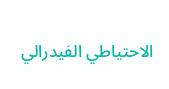الاحتياطي الفيدرالي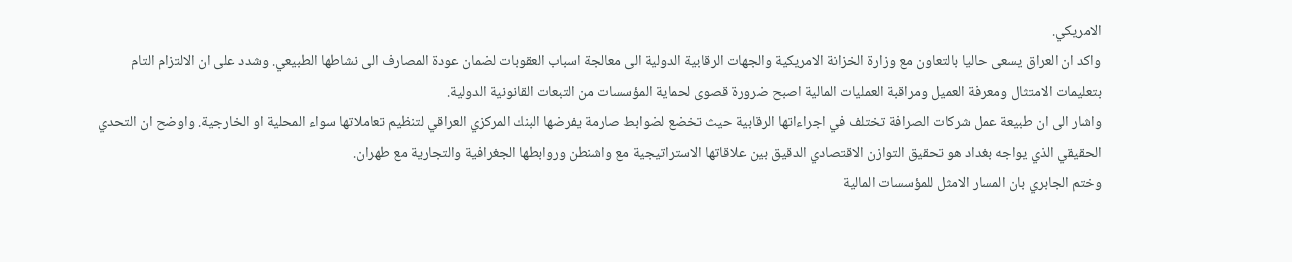الامريكي.
واكد ان العراق يسعى حاليا بالتعاون مع وزارة الخزانة الامريكية والجهات الرقابية الدولية الى معالجة اسباب العقوبات لضمان عودة المصارف الى نشاطها الطبيعي. وشدد على ان الالتزام التام بتعليمات الامتثال ومعرفة العميل ومراقبة العمليات المالية اصبح ضرورة قصوى لحماية المؤسسات من التبعات القانونية الدولية.
واشار الى ان طبيعة عمل شركات الصرافة تختلف في اجراءاتها الرقابية حيث تخضع لضوابط صارمة يفرضها البنك المركزي العراقي لتنظيم تعاملاتها سواء المحلية او الخارجية. واوضح ان التحدي الحقيقي الذي يواجه بغداد هو تحقيق التوازن الاقتصادي الدقيق بين علاقاتها الاستراتيجية مع واشنطن وروابطها الجغرافية والتجارية مع طهران.
وختم الجابري بان المسار الامثل للمؤسسات المالية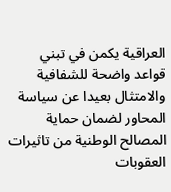العراقية يكمن في تبني قواعد واضحة للشفافية والامتثال بعيدا عن سياسة المحاور لضمان حماية المصالح الوطنية من تاثيرات العقوبات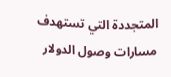المتجددة التي تستهدف مسارات وصول الدولار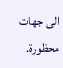الى جهات محظورة.